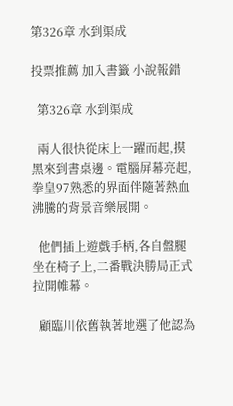第326章 水到渠成

投票推薦 加入書籤 小說報錯

  第326章 水到渠成

  兩人很快從床上一躍而起,摸黑來到書桌邊。電腦屏幕亮起,拳皇97熟悉的界面伴隨著熱血沸騰的背景音樂展開。

  他們插上遊戲手柄,各自盤腿坐在椅子上,二番戰決勝局正式拉開帷幕。

  顧臨川依舊執著地選了他認為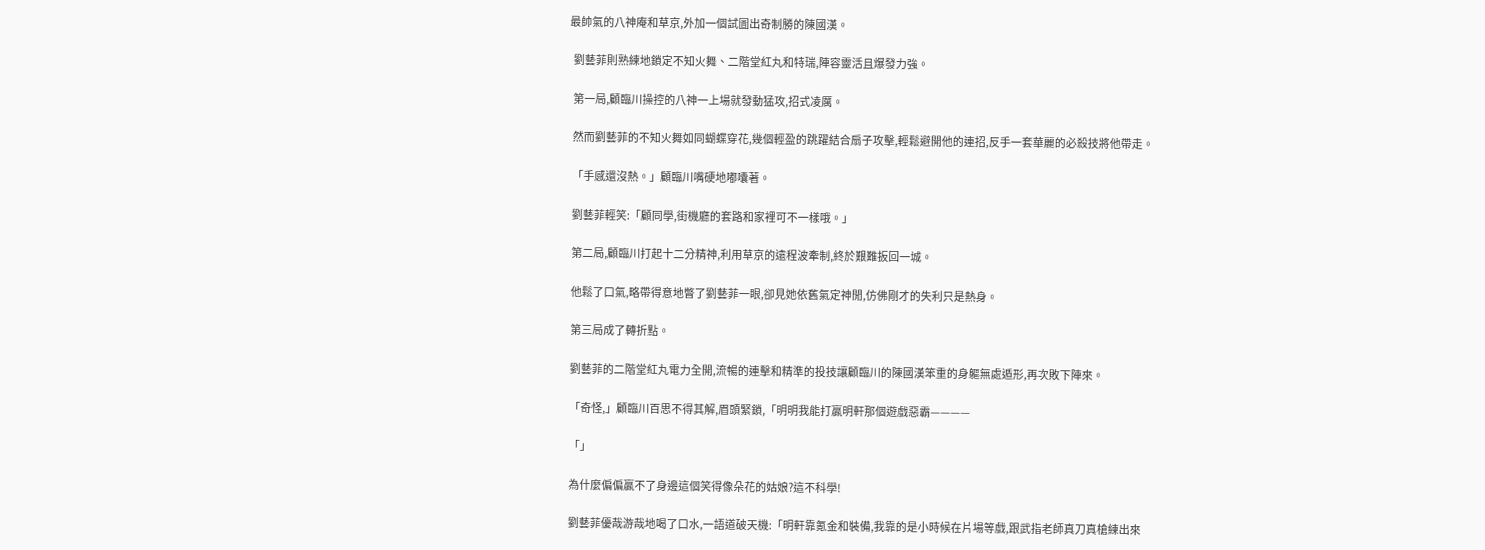最帥氣的八神庵和草京,外加一個試圖出奇制勝的陳國漢。

  劉藝菲則熟練地鎖定不知火舞、二階堂紅丸和特瑞,陣容靈活且爆發力強。

  第一局,顧臨川操控的八神一上場就發動猛攻,招式凌厲。

  然而劉藝菲的不知火舞如同蝴蝶穿花,幾個輕盈的跳躍結合扇子攻擊,輕鬆避開他的連招,反手一套華麗的必殺技將他帶走。

  「手感還沒熱。」顧臨川嘴硬地嘟囔著。

  劉藝菲輕笑:「顧同學,街機廳的套路和家裡可不一樣哦。」

  第二局,顧臨川打起十二分精神,利用草京的遠程波牽制,終於艱難扳回一城。

  他鬆了口氣,略帶得意地瞥了劉藝菲一眼,卻見她依舊氣定神閒,仿佛剛才的失利只是熱身。

  第三局成了轉折點。

  劉藝菲的二階堂紅丸電力全開,流暢的連擊和精準的投技讓顧臨川的陳國漢笨重的身軀無處遁形,再次敗下陣來。

  「奇怪,」顧臨川百思不得其解,眉頭緊鎖,「明明我能打贏明軒那個遊戲惡霸————

  「」

  為什麼偏偏贏不了身邊這個笑得像朵花的姑娘?這不科學!

  劉藝菲優哉游哉地喝了口水,一語道破天機:「明軒靠氪金和裝備,我靠的是小時候在片場等戲,跟武指老師真刀真槍練出來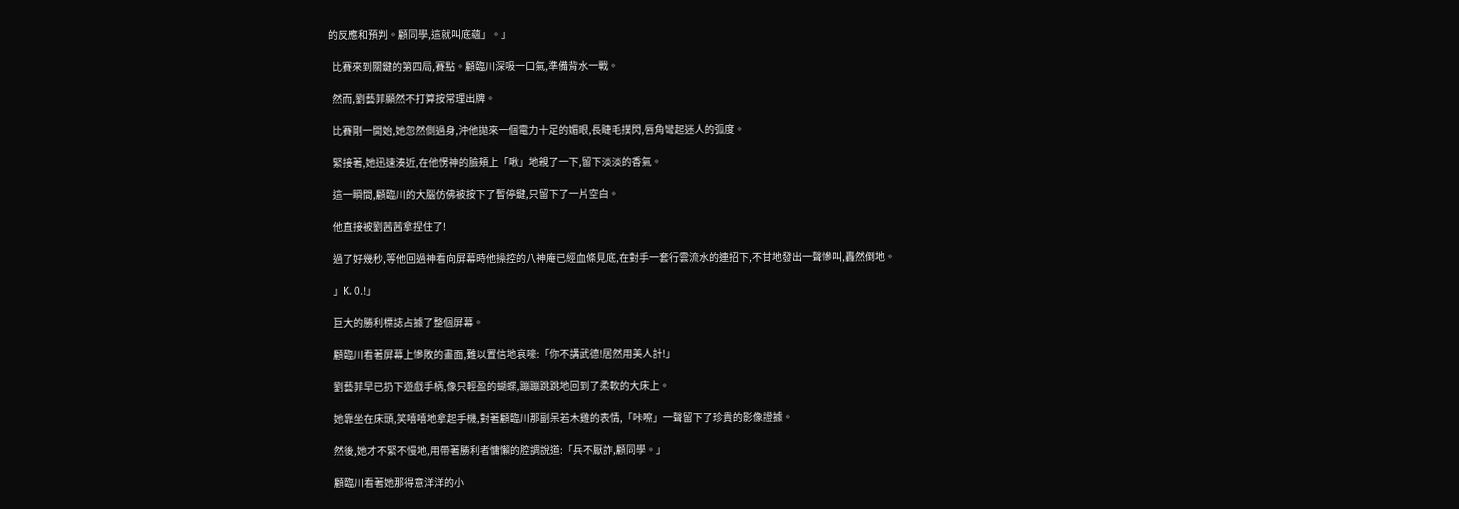的反應和預判。顧同學,這就叫底蘊」。」

  比賽來到關鍵的第四局,賽點。顧臨川深吸一口氣,準備背水一戰。

  然而,劉藝菲顯然不打算按常理出牌。

  比賽剛一開始,她忽然側過身,沖他拋來一個電力十足的媚眼,長睫毛撲閃,唇角彎起迷人的弧度。

  緊接著,她迅速湊近,在他愣神的臉頰上「啾」地親了一下,留下淡淡的香氣。

  這一瞬間,顧臨川的大腦仿佛被按下了暫停鍵,只留下了一片空白。

  他直接被劉茜茜拿捏住了!

  過了好幾秒,等他回過神看向屏幕時他操控的八神庵已經血條見底,在對手一套行雲流水的連招下,不甘地發出一聲慘叫,轟然倒地。

  」K. 0.!」

  巨大的勝利標誌占據了整個屏幕。

  顧臨川看著屏幕上慘敗的畫面,難以置信地哀嚎:「你不講武德!居然用美人計!」

  劉藝菲早已扔下遊戲手柄,像只輕盈的蝴蝶,蹦蹦跳跳地回到了柔軟的大床上。

  她靠坐在床頭,笑嘻嘻地拿起手機,對著顧臨川那副呆若木雞的表情,「咔嚓」一聲留下了珍貴的影像證據。

  然後,她才不緊不慢地,用帶著勝利者慵懶的腔調說道:「兵不厭詐,顧同學。」

  顧臨川看著她那得意洋洋的小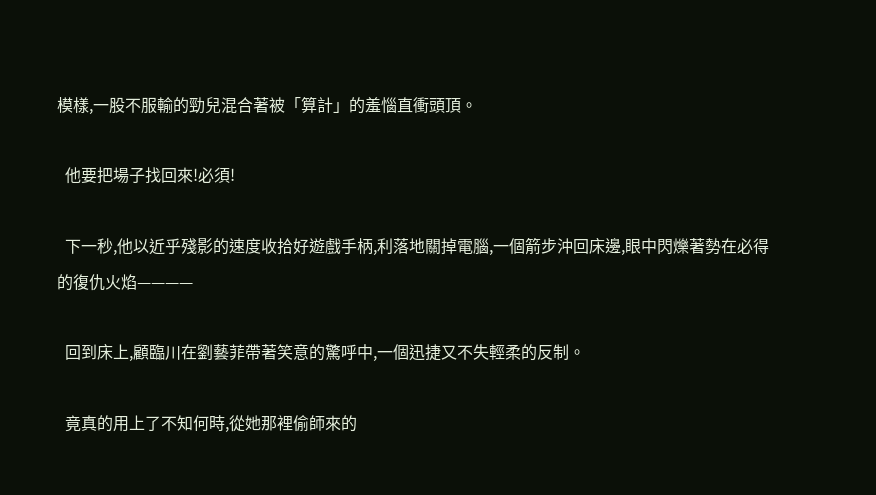模樣,一股不服輸的勁兒混合著被「算計」的羞惱直衝頭頂。

  他要把場子找回來!必須!

  下一秒,他以近乎殘影的速度收拾好遊戲手柄,利落地關掉電腦,一個箭步沖回床邊,眼中閃爍著勢在必得的復仇火焰————

  回到床上,顧臨川在劉藝菲帶著笑意的驚呼中,一個迅捷又不失輕柔的反制。

  竟真的用上了不知何時,從她那裡偷師來的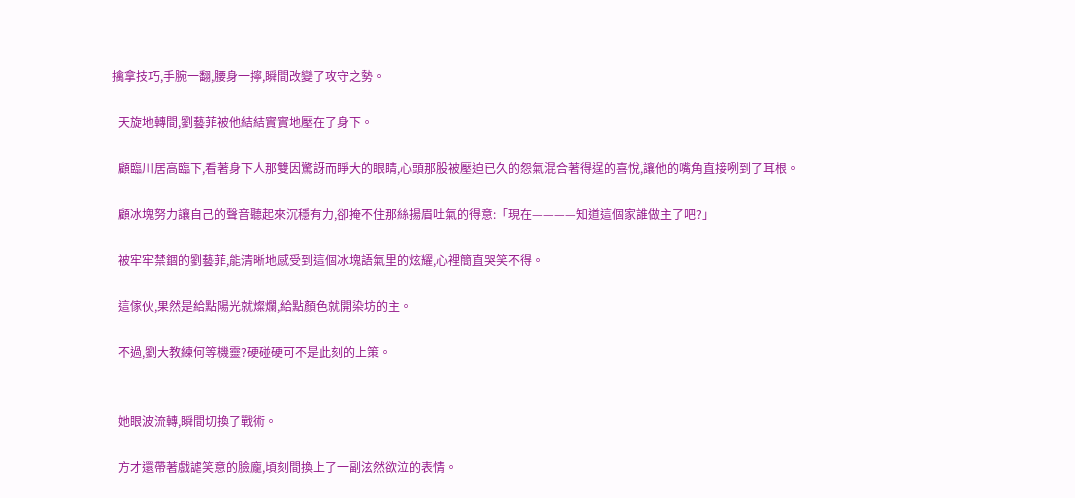擒拿技巧,手腕一翻,腰身一擰,瞬間改變了攻守之勢。

  天旋地轉間,劉藝菲被他結結實實地壓在了身下。

  顧臨川居高臨下,看著身下人那雙因驚訝而睜大的眼睛,心頭那股被壓迫已久的怨氣混合著得逞的喜悅,讓他的嘴角直接咧到了耳根。

  顧冰塊努力讓自己的聲音聽起來沉穩有力,卻掩不住那絲揚眉吐氣的得意:「現在————知道這個家誰做主了吧?」

  被牢牢禁錮的劉藝菲,能清晰地感受到這個冰塊語氣里的炫耀,心裡簡直哭笑不得。

  這傢伙,果然是給點陽光就燦爛,給點顏色就開染坊的主。

  不過,劉大教練何等機靈?硬碰硬可不是此刻的上策。


  她眼波流轉,瞬間切換了戰術。

  方才還帶著戲謔笑意的臉龐,頃刻間換上了一副泫然欲泣的表情。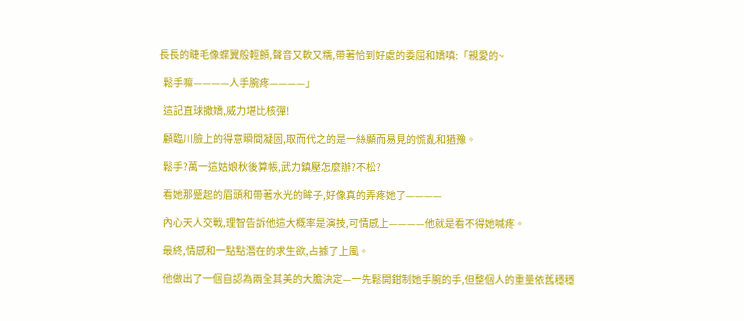長長的睫毛像蝶翼般輕顫,聲音又軟又糯,帶著恰到好處的委屈和嬌嗔:「親愛的~

  鬆手嘛————人手腕疼————」

  這記直球撒嬌,威力堪比核彈!

  顧臨川臉上的得意瞬間凝固,取而代之的是一絲顯而易見的慌亂和猶豫。

  鬆手?萬一這姑娘秋後算帳,武力鎮壓怎麼辦?不松?

  看她那蹙起的眉頭和帶著水光的眸子,好像真的弄疼她了————

  內心天人交戰,理智告訴他這大概率是演技,可情感上————他就是看不得她喊疼。

  最終,情感和一點點潛在的求生欲,占據了上風。

  他做出了一個自認為兩全其美的大膽決定—一先鬆開鉗制她手腕的手,但整個人的重量依舊穩穩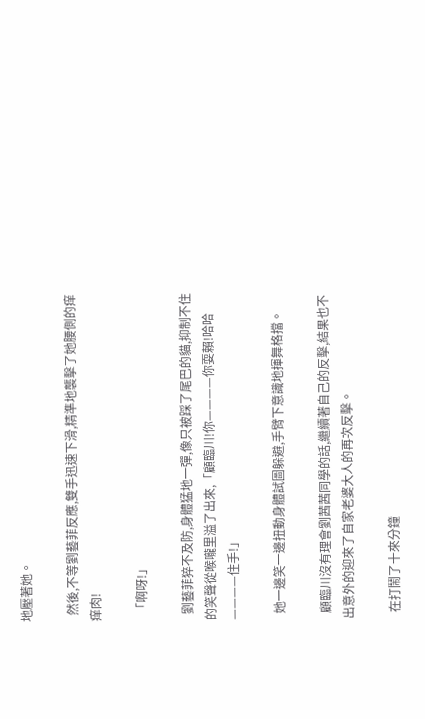地壓著她。

  然後,不等劉藝菲反應,雙手迅速下滑,精準地襲擊了她腰側的痒痒肉!

  「啊呀!」

  劉藝菲猝不及防,身體猛地一彈,像只被踩了尾巴的貓,抑制不住的笑聲從喉嚨里溢了出來,「顧臨川!你————你耍賴!哈哈————住手!」

  她一邊笑一邊扭動身體試圖躲避,手臂下意識地揮舞格擋。

  顧臨川沒有理會劉茜茜同學的話,繼續著自己的反擊,結果也不出意外的迎來了自家老婆大人的再次反擊。

  在打鬧了十來分鐘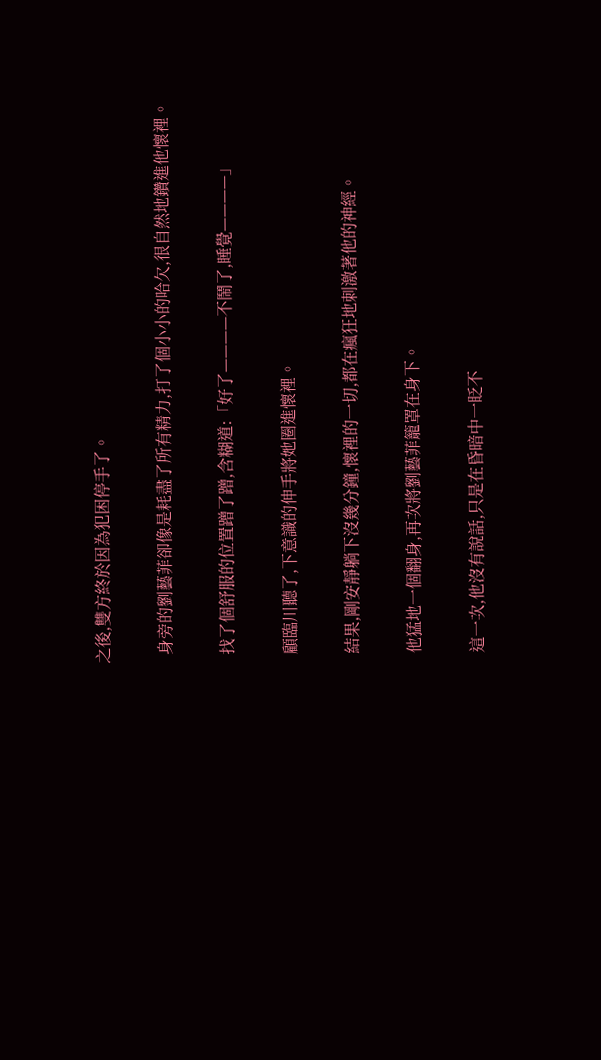之後,雙方終於因為犯困停手了。

  身旁的劉藝菲卻像是耗盡了所有精力,打了個小小的哈欠,很自然地鑽進他懷裡。

  找了個舒服的位置蹭了蹭,含糊道:「好了————不鬧了,睡覺————」

  顧臨川聽了,下意識的伸手將她圈進懷裡。

  結果,剛安靜躺下沒幾分鐘,懷裡的一切,都在瘋狂地刺激著他的神經。

  他猛地一個翻身,再次將劉藝菲籠罩在身下。

  這一次,他沒有說話,只是在昏暗中一眨不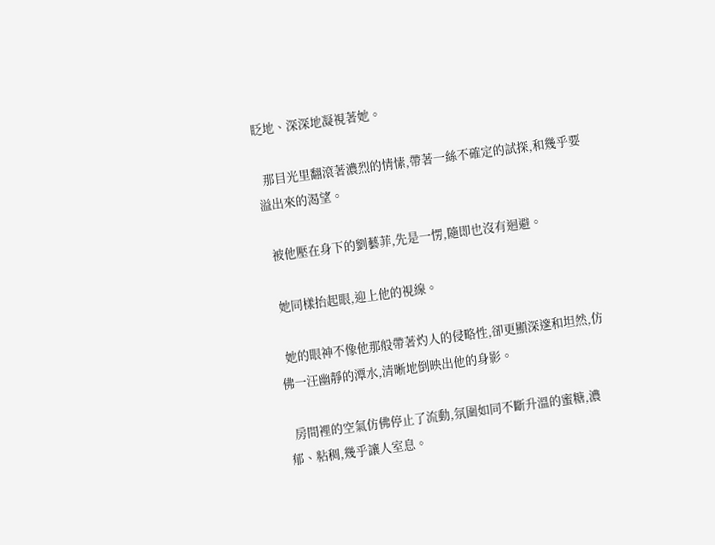眨地、深深地凝視著她。

  那目光里翻滾著濃烈的情愫,帶著一絲不確定的試探,和幾乎要溢出來的渴望。

  被他壓在身下的劉藝菲,先是一愣,隨即也沒有迴避。

  她同樣抬起眼,迎上他的視線。

  她的眼神不像他那般帶著灼人的侵略性,卻更顯深邃和坦然,仿佛一汪幽靜的潭水,清晰地倒映出他的身影。

  房間裡的空氣仿佛停止了流動,氛圍如同不斷升溫的蜜糖,濃郁、粘稠,幾乎讓人室息。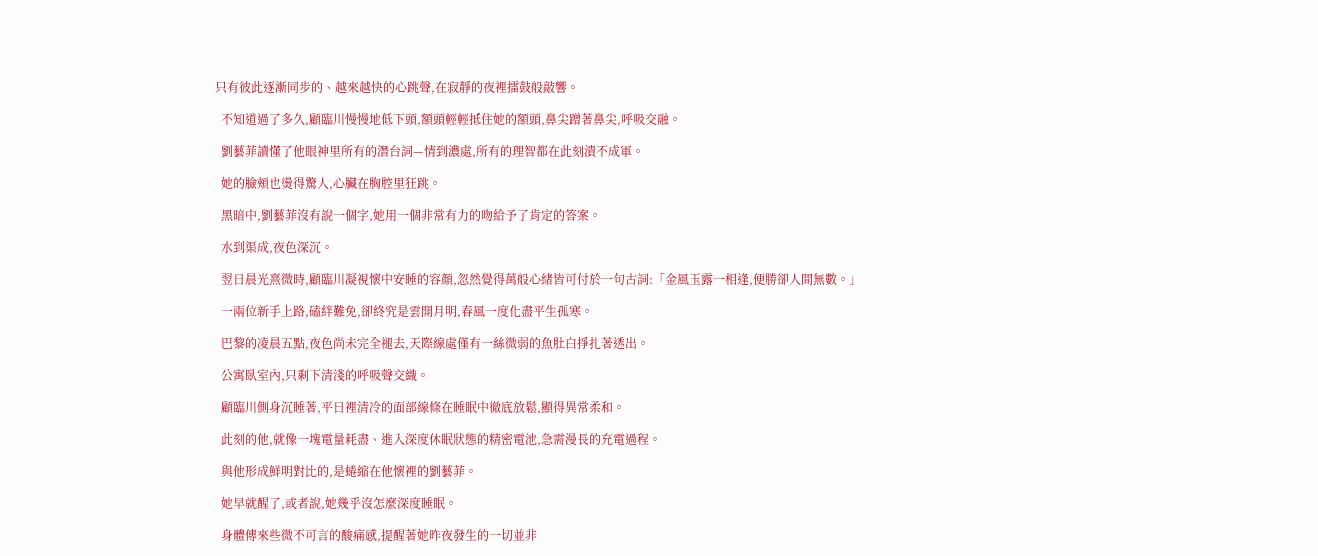只有彼此逐漸同步的、越來越快的心跳聲,在寂靜的夜裡擂鼓般敲響。

  不知道過了多久,顧臨川慢慢地低下頭,額頭輕輕抵住她的額頭,鼻尖蹭著鼻尖,呼吸交融。

  劉藝菲讀懂了他眼神里所有的潛台詞—情到濃處,所有的理智都在此刻潰不成軍。

  她的臉頰也燙得驚人,心臟在胸腔里狂跳。

  黑暗中,劉藝菲沒有說一個字,她用一個非常有力的吻給予了肯定的答案。

  水到渠成,夜色深沉。

  翌日晨光熹微時,顧臨川凝視懷中安睡的容顏,忽然覺得萬般心緒皆可付於一句古詞:「金風玉露一相逢,便勝卻人間無數。」

  一兩位新手上路,磕絆難免,卻終究是雲開月明,春風一度化盡平生孤寒。

  巴黎的凌晨五點,夜色尚未完全褪去,天際線處僅有一絲微弱的魚肚白掙扎著透出。

  公寓臥室內,只剩下清淺的呼吸聲交織。

  顧臨川側身沉睡著,平日裡清冷的面部線條在睡眠中徹底放鬆,顯得異常柔和。

  此刻的他,就像一塊電量耗盡、進入深度休眠狀態的精密電池,急需漫長的充電過程。

  與他形成鮮明對比的,是蜷縮在他懷裡的劉藝菲。

  她早就醒了,或者說,她幾乎沒怎麼深度睡眠。

  身體傳來些微不可言的酸痛感,提醒著她昨夜發生的一切並非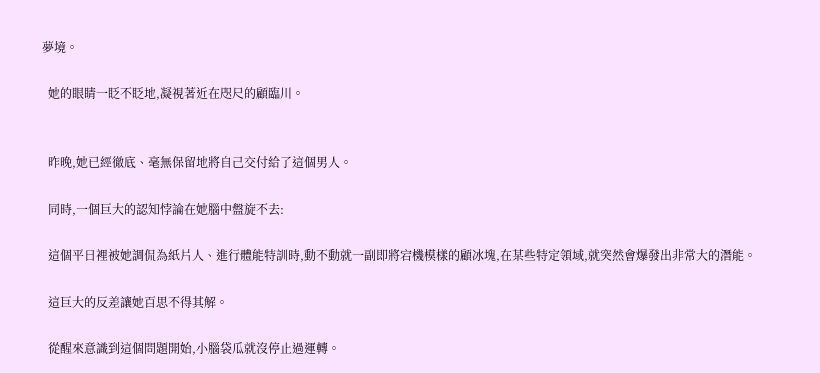夢境。

  她的眼睛一眨不眨地,凝視著近在咫尺的顧臨川。


  昨晚,她已經徹底、毫無保留地將自己交付給了這個男人。

  同時,一個巨大的認知悖論在她腦中盤旋不去:

  這個平日裡被她調侃為紙片人、進行體能特訓時,動不動就一副即將宕機模樣的顧冰塊,在某些特定領域,就突然會爆發出非常大的潛能。

  這巨大的反差讓她百思不得其解。

  從醒來意識到這個問題開始,小腦袋瓜就沒停止過運轉。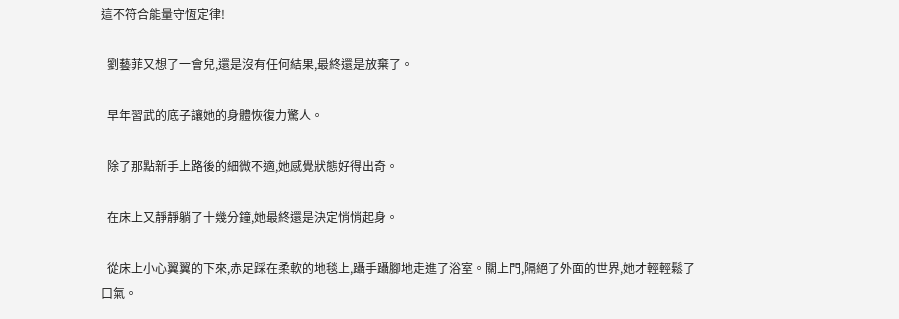這不符合能量守恆定律!

  劉藝菲又想了一會兒,還是沒有任何結果,最終還是放棄了。

  早年習武的底子讓她的身體恢復力驚人。

  除了那點新手上路後的細微不適,她感覺狀態好得出奇。

  在床上又靜靜躺了十幾分鐘,她最終還是決定悄悄起身。

  從床上小心翼翼的下來,赤足踩在柔軟的地毯上,躡手躡腳地走進了浴室。關上門,隔絕了外面的世界,她才輕輕鬆了口氣。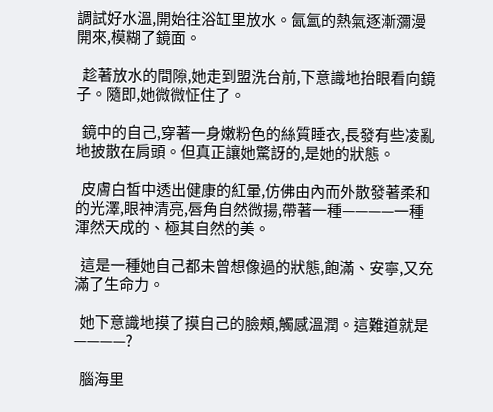調試好水溫,開始往浴缸里放水。氤氳的熱氣逐漸瀰漫開來,模糊了鏡面。

  趁著放水的間隙,她走到盟洗台前,下意識地抬眼看向鏡子。隨即,她微微怔住了。

  鏡中的自己,穿著一身嫩粉色的絲質睡衣,長發有些凌亂地披散在肩頭。但真正讓她驚訝的,是她的狀態。

  皮膚白皙中透出健康的紅暈,仿佛由內而外散發著柔和的光澤,眼神清亮,唇角自然微揚,帶著一種————一種渾然天成的、極其自然的美。

  這是一種她自己都未曾想像過的狀態,飽滿、安寧,又充滿了生命力。

  她下意識地摸了摸自己的臉頰,觸感溫潤。這難道就是————?

  腦海里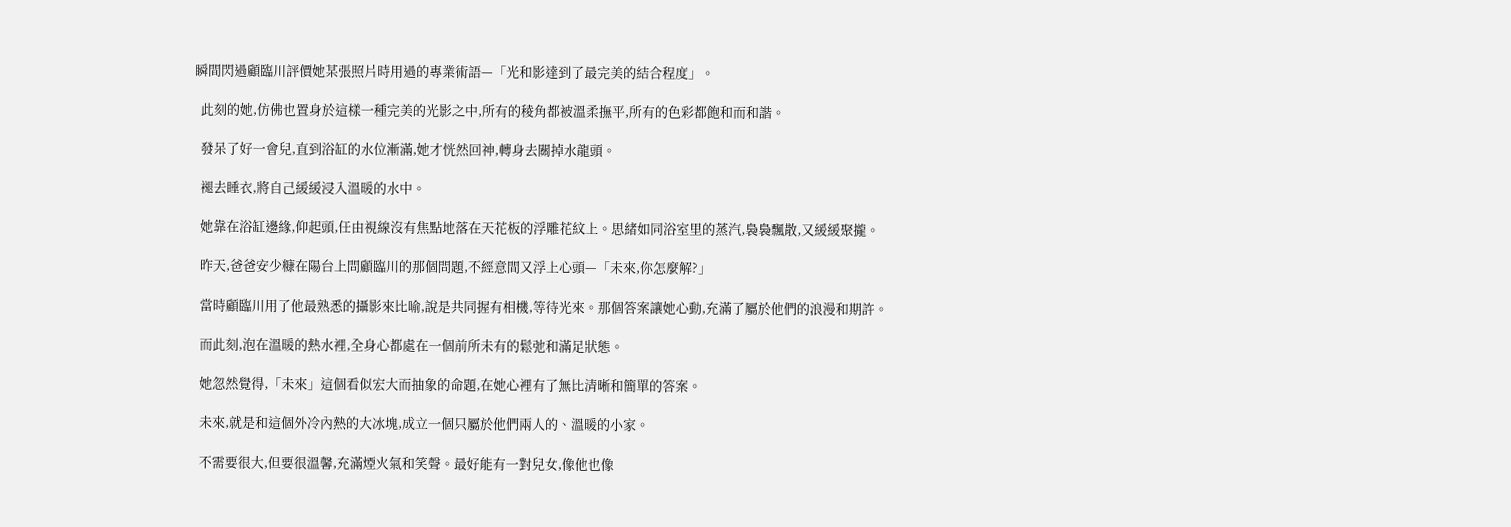瞬間閃過顧臨川評價她某張照片時用過的專業術語—「光和影達到了最完美的結合程度」。

  此刻的她,仿佛也置身於這樣一種完美的光影之中,所有的稜角都被溫柔撫平,所有的色彩都飽和而和諧。

  發呆了好一會兒,直到浴缸的水位漸滿,她才恍然回神,轉身去關掉水龍頭。

  褪去睡衣,將自己緩緩浸入溫暖的水中。

  她靠在浴缸邊緣,仰起頭,任由視線沒有焦點地落在天花板的浮雕花紋上。思緒如同浴室里的蒸汽,裊裊飄散,又緩緩聚攏。

  昨天,爸爸安少糠在陽台上問顧臨川的那個問題,不經意間又浮上心頭—「未來,你怎麼解?」

  當時顧臨川用了他最熟悉的攝影來比喻,說是共同握有相機,等待光來。那個答案讓她心動,充滿了屬於他們的浪漫和期許。

  而此刻,泡在溫暖的熱水裡,全身心都處在一個前所未有的鬆弛和滿足狀態。

  她忽然覺得,「未來」這個看似宏大而抽象的命題,在她心裡有了無比清晰和簡單的答案。

  未來,就是和這個外冷內熱的大冰塊,成立一個只屬於他們兩人的、溫暖的小家。

  不需要很大,但要很溫馨,充滿煙火氣和笑聲。最好能有一對兒女,像他也像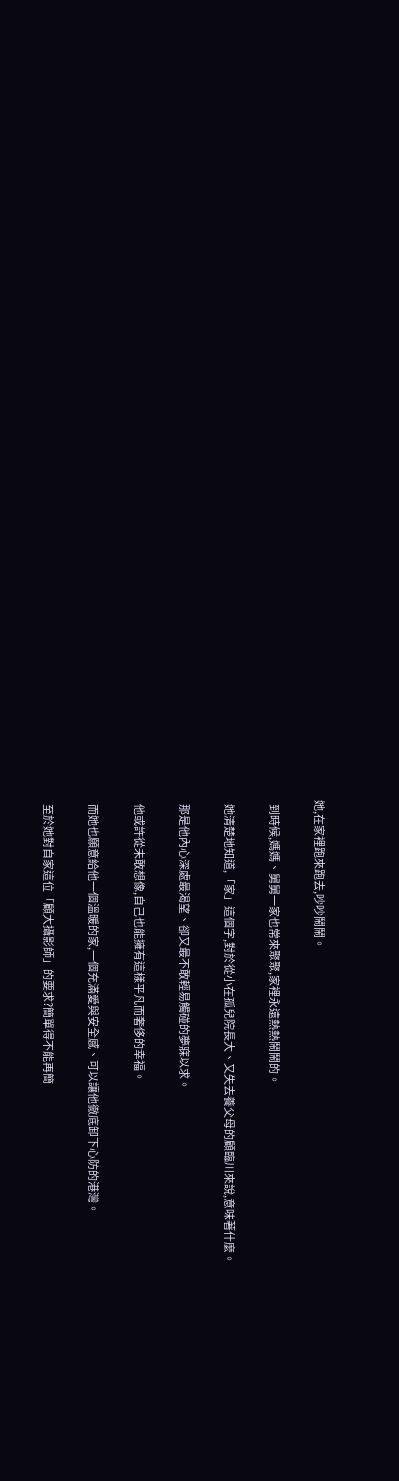她,在家裡跑來跑去,吵吵鬧鬧。

  到時候,媽媽、舅舅一家也常來聚聚,家裡永遠熱熱鬧鬧的。

  她清楚地知道,「家」這個字,對於從小在孤兒院長大、又失去養父母的顧臨川來說,意味著什麼。

  那是他內心深處最渴望、卻又最不敢輕易觸碰的夢寐以求。

  他或許從未敢想像,自己也能擁有這樣平凡而奢侈的幸福。

  而她也願意給他一個溫暖的家,一個充滿愛與安全感、可以讓他徹底卸下心防的港灣。

  至於她對自家這位「顧大攝影師」的要求?簡單得不能再簡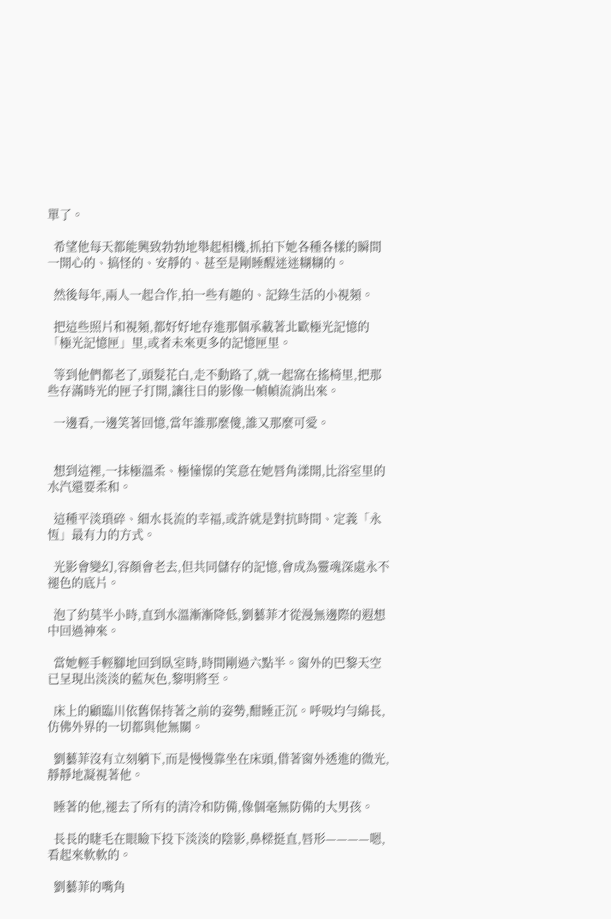單了。

  希望他每天都能興致勃勃地舉起相機,抓拍下她各種各樣的瞬間一開心的、搞怪的、安靜的、甚至是剛睡醒迷迷糊糊的。

  然後每年,兩人一起合作,拍一些有趣的、記錄生活的小視頻。

  把這些照片和視頻,都好好地存進那個承載著北歐極光記憶的「極光記憶匣」里,或者未來更多的記憶匣里。

  等到他們都老了,頭髮花白,走不動路了,就一起窩在搖椅里,把那些存滿時光的匣子打開,讓往日的影像一幀幀流淌出來。

  一邊看,一邊笑著回憶,當年誰那麼傻,誰又那麼可愛。


  想到這裡,一抹極溫柔、極憧憬的笑意在她唇角漾開,比浴室里的水汽還要柔和。

  這種平淡瑣碎、細水長流的幸福,或許就是對抗時間、定義「永恆」最有力的方式。

  光影會變幻,容顏會老去,但共同儲存的記憶,會成為靈魂深處永不褪色的底片。

  泡了約莫半小時,直到水溫漸漸降低,劉藝菲才從漫無邊際的遐想中回過神來。

  當她輕手輕腳地回到臥室時,時間剛過六點半。窗外的巴黎天空已呈現出淡淡的藍灰色,黎明將至。

  床上的顧臨川依舊保持著之前的姿勢,酣睡正沉。呼吸均勻綿長,仿佛外界的一切都與他無關。

  劉藝菲沒有立刻躺下,而是慢慢靠坐在床頭,借著窗外透進的微光,靜靜地凝視著他。

  睡著的他,褪去了所有的清冷和防備,像個毫無防備的大男孩。

  長長的睫毛在眼瞼下投下淡淡的陰影,鼻樑挺直,唇形————嗯,看起來軟軟的。

  劉藝菲的嘴角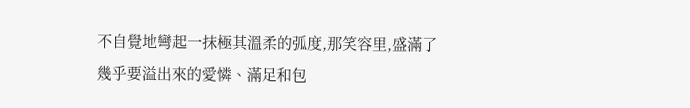不自覺地彎起一抹極其溫柔的弧度,那笑容里,盛滿了幾乎要溢出來的愛憐、滿足和包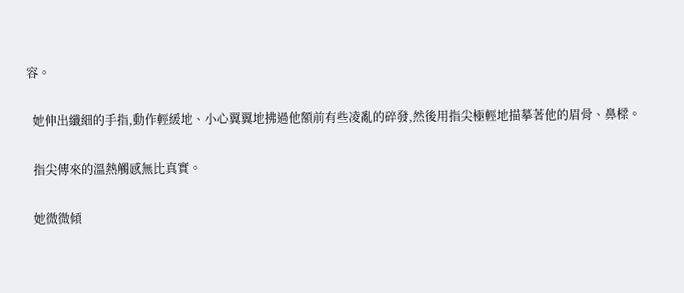容。

  她伸出纖細的手指,動作輕緩地、小心翼翼地拂過他額前有些凌亂的碎發,然後用指尖極輕地描摹著他的眉骨、鼻樑。

  指尖傳來的溫熱觸感無比真實。

  她微微傾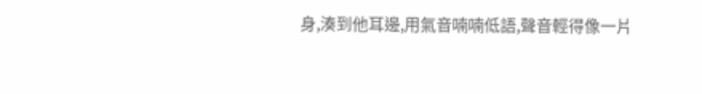身,湊到他耳邊,用氣音喃喃低語,聲音輕得像一片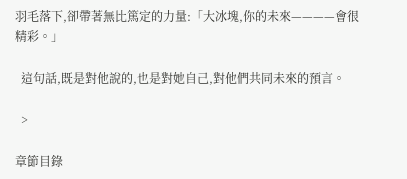羽毛落下,卻帶著無比篤定的力量:「大冰塊,你的未來————會很精彩。」

  這句話,既是對他說的,也是對她自己,對他們共同未來的預言。

  >

章節目錄